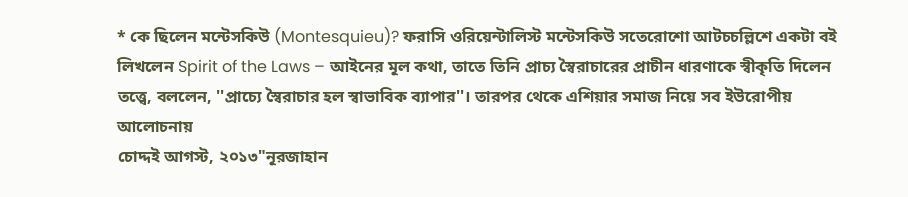* কে ছিলেন মন্টেসকিউ (Montesquieu)? ফরাসি ওরিয়েন্টালিস্ট মন্টেসকিউ সতেরোশো আটচচল্লিশে একটা বই লিখলেন Spirit of the Laws – আইনের মূল কথা, তাতে তিনি প্রাচ্য স্বৈরাচারের প্রাচীন ধারণাকে স্বীকৃতি দিলেন তত্ত্বে, বললেন, ''প্রাচ্যে স্বৈরাচার হল স্বাভাবিক ব্যাপার''। তারপর থেকে এশিয়ার সমাজ নিয়ে সব ইউরোপীয় আলোচনায়
চোদ্দই আগস্ট, ২০১৩"নূরজাহান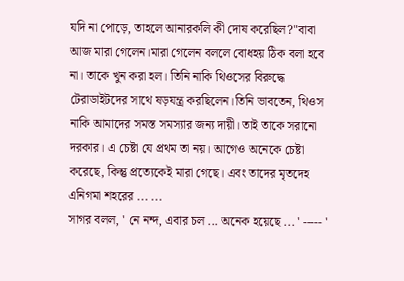যদি না পোড়ে, তাহলে আনারকলি কী দোষ করেছিল?"বাবা আজ মারা গেলেন।মারা গেলেন বললে বোধহয় ঠিক বলা হবে না। তাকে খুন করা হল। তিনি নাকি থিওসের বিরুদ্ধে টেরাডাইটদের সাথে ষড়যন্ত্র করছিলেন।তিনি ভাবতেন, থিওস নাকি আমাদের সমস্ত সমস্যার জন্য দায়ী। তাই তাকে সরানো দরকার। এ চেষ্টা যে প্রথম তা নয়। আগেও অনেকে চেষ্টা করেছে, কিন্তু প্রত্যেকেই মারা গেছে। এবং তাদের মৃতদেহ এনিগমা শহরের ... ...
সাগর বলল, ' নে নন্দ, এবার চল ... অনেক হয়েছে ... ' ----- '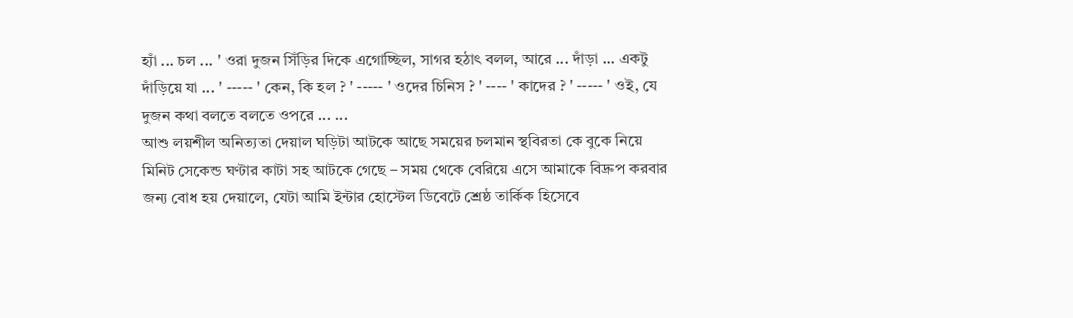হ্যাঁ ... চল ... ' ওরা দুজন সিঁড়ির দিকে এগোচ্ছিল, সাগর হঠাৎ বলল, আরে ... দাঁড়া ... একটু দাঁড়িয়ে যা ... ' ----- ' কেন, কি হল ? ' ----- ' ওদের চিনিস ? ' ---- ' কাদের ? ' ----- ' ওই, যে দুজন কথা বলতে বলতে ওপরে ... ...
আশু লয়শীল অনিত্যতা দেয়াল ঘড়িটা আটকে আছে সময়ের চলমান স্থবিরতা কে বুকে নিয়ে মিনিট সেকেন্ড ঘণ্টার কাটা সহ আটকে গেছে – সময় থেকে বেরিয়ে এসে আমাকে বিদ্রুপ করবার জন্য বোধ হয় দেয়ালে, যেটা আমি ইন্টার হোস্টেল ডিবেটে শ্রেষ্ঠ তার্কিক হিসেবে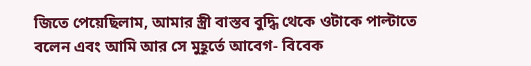জিতে পেয়েছিলাম, আমার স্ত্রী বাস্তব বুদ্ধি থেকে ওটাকে পাল্টাতে বলেন এবং আমি আর সে মুহূর্তে আবেগ- বিবেক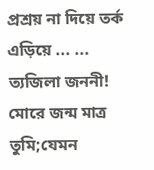প্রশ্রয় না দিয়ে তর্ক এড়িয়ে ... ...
ত্যজিলা জননী! মোরে জন্ম মাত্র তুমি;যেমন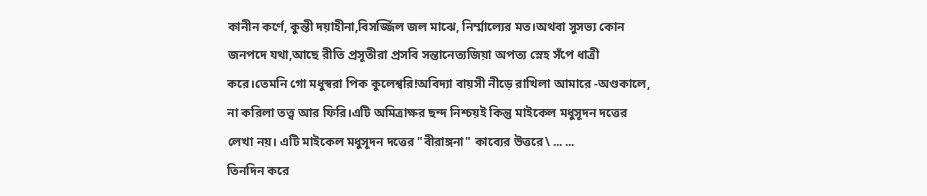কানীন কর্ণে, কুন্তী দয়াহীনা,বিসর্জ্জিল জল মাঝে, নির্ম্মাল্যের মত।অথবা সুসভ্য কোন জনপদে যথা,আছে রীতি প্রসূতীরা প্রসবি সন্তানেত্যজিয়া অপত্য স্নেহ সঁপে ধাত্রী করে।তেমনি গো মধুস্বরা পিক কুলেশ্বরি!অবিদ্যা বায়সী নীড়ে রাখিলা আমারে -অণ্ডকালে, না করিলা তত্ত্ব আর ফিরি।এটি অমিত্রাক্ষর ছন্দ নিশ্চয়ই কিন্তু মাইকেল মধুসূদন দত্তের লেখা নয়। এটি মাইকেল মধুসূদন দত্তের "বীরাঙ্গনা" কাব্যের উত্তরে\ ... ...
তিনদিন করে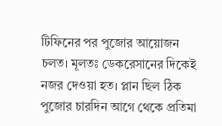টিফিনের পর পুজোর আয়োজন চলত। মূলতঃ ডেকরেসানের দিকেই নজর দেওয়া হত। প্লান ছিল ঠিক পুজোর চারদিন আগে থেকে প্রতিমা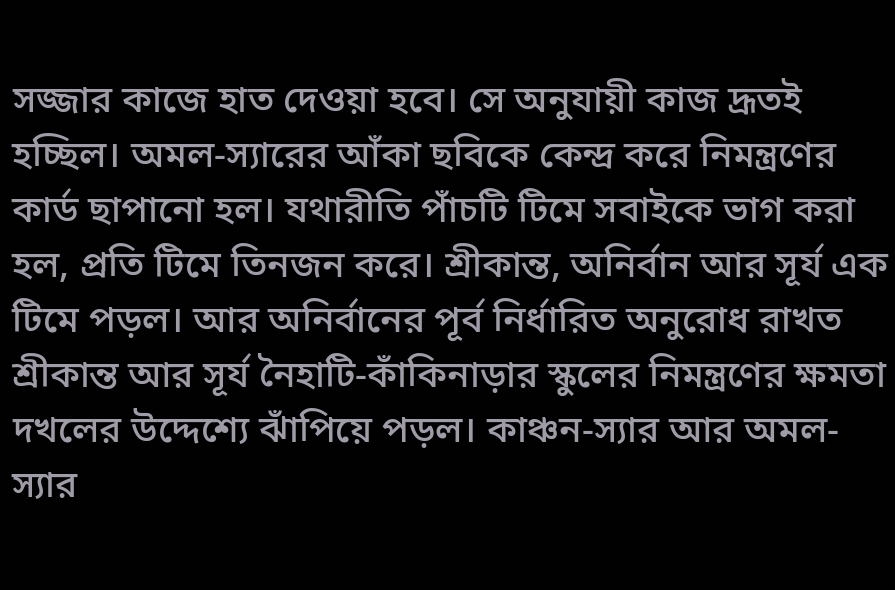সজ্জার কাজে হাত দেওয়া হবে। সে অনুযায়ী কাজ দ্রূতই হচ্ছিল। অমল-স্যারের আঁকা ছবিকে কেন্দ্র করে নিমন্ত্রণের কার্ড ছাপানো হল। যথারীতি পাঁচটি টিমে সবাইকে ভাগ করা হল, প্রতি টিমে তিনজন করে। শ্রীকান্ত, অনির্বান আর সূর্য এক টিমে পড়ল। আর অনির্বানের পূর্ব নির্ধারিত অনুরোধ রাখত শ্রীকান্ত আর সূর্য নৈহাটি-কাঁকিনাড়ার স্কুলের নিমন্ত্রণের ক্ষমতা দখলের উদ্দেশ্যে ঝাঁপিয়ে পড়ল। কাঞ্চন-স্যার আর অমল-স্যার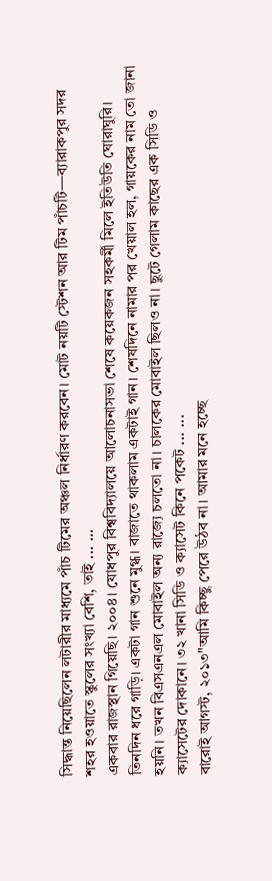সিদ্ধান্ত নিয়েছিলেন লটারীর মাধ্যমে পাঁচ টিমের অঞ্চল নির্ধারণ করবেন। মোট নয়টি স্টেশন আর টিম পাঁচটি—ব্যারাকপুর সদর শহর হওয়াতে স্কুলের সংখ্যা বেশি, তাই ... ...
একবার রাজস্থান গিয়েছি। ২০০৪। যোধপুর বিশ্ববিদ্যালয়ে আলোচনাসভা শেষে কয়েকজন সহকর্মী মিলে ইতিউতি ঘোরাঘুরি। তিনদিন ধরে গাড়ি। একটা গান শুনে মুগ্ধ। বাজাতে থাকলাম একটাই গান। শেষদিনে নামার পর খেয়াল হল, গায়কের নাম তো জানা হয়নি। তখন বিএসএনএল মোবাইল অন্য রাজ্যে চলতো না। চালকের মোবাইল ছিলও না। ছুটে গেলাম কাছের এক সিডি ও ক্যাসেটের দোকানে। ৩২ খানা সিডি ও ক্যাসেট কিনে পকেট ... ...
বারোই আগস্ট, ২০১৩"আমি কিচ্ছু পেরে উঠব না। আমার মনে হচ্ছে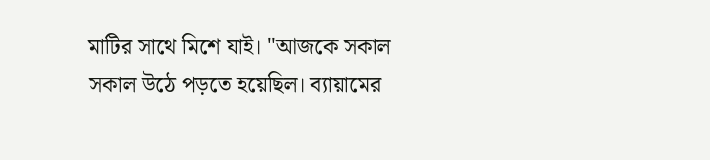মাটির সাথে মিশে যাই। "আজকে সকাল সকাল উঠে পড়তে হয়েছিল। ব্যায়ামের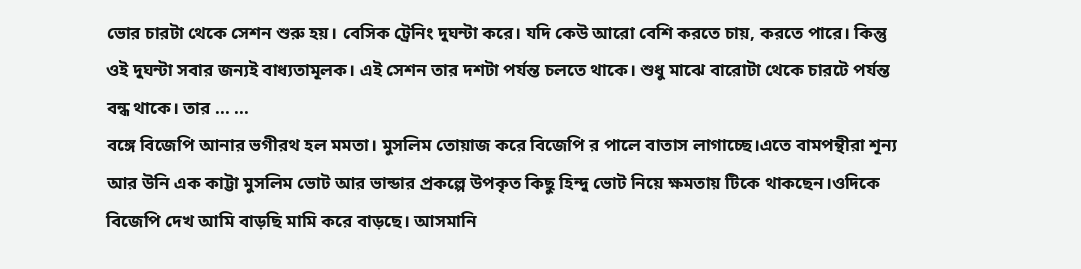ভোর চারটা থেকে সেশন শুরু হয়। বেসিক ট্রেনিং দুঘন্টা করে। যদি কেউ আরো বেশি করতে চায়, করতে পারে। কিন্তু ওই দুঘন্টা সবার জন্যই বাধ্যতামূলক। এই সেশন তার দশটা পর্যন্ত চলতে থাকে। শুধু মাঝে বারোটা থেকে চারটে পর্যন্ত বন্ধ থাকে। তার ... ...
বঙ্গে বিজেপি আনার ভগীরথ হল মমতা। মুসলিম তোয়াজ করে বিজেপি র পালে বাতাস লাগাচ্ছে।এতে বামপন্থীরা শূন্য আর উনি এক কাট্টা মুসলিম ভোট আর ভান্ডার প্রকল্পে উপকৃত কিছু হিন্দু ভোট নিয়ে ক্ষমতায় টিকে থাকছেন।ওদিকে বিজেপি দেখ আমি বাড়ছি মামি করে বাড়ছে। আসমানি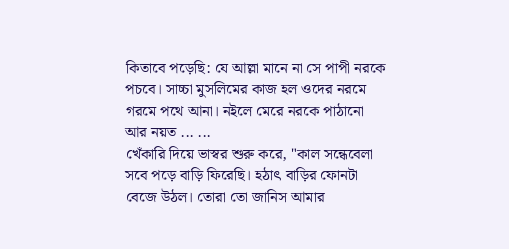কিতাবে পড়েছি: যে আল্লা মানে না সে পাপী নরকে পচবে। সাচ্চা মুসলিমের কাজ হল ওদের নরমে গরমে পথে আনা। নইলে মেরে নরকে পাঠানো আর নয়ত ... ...
খেঁকারি দিয়ে ভাস্বর শুরু করে, "কাল সন্ধেবেলা সবে পড়ে বাড়ি ফিরেছি। হঠাৎ বাড়ির ফোনটা বেজে উঠল। তোরা তো জানিস আমার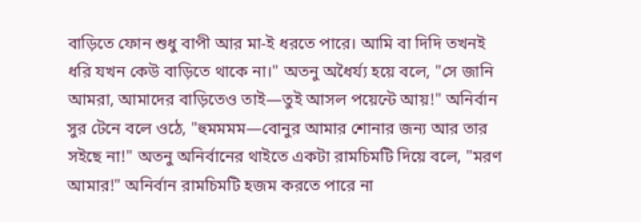বাড়িতে ফোন শুধু বাপী আর মা-ই ধরতে পারে। আমি বা দিদি তখনই ধরি যখন কেউ বাড়িতে থাকে না।" অতনু অধৈর্য্য হয়ে বলে, "সে জানি আমরা, আমাদের বাড়িতেও তাই—তুই আসল পয়েন্টে আয়!" অনির্বান সুর টেনে বলে ওঠে, "হুমমমম—বোনুর আমার শোনার জন্য আর তার সইছে না!" অতনু অনির্বানের থাইতে একটা রামচিমটি দিয়ে বলে, "মরণ আমার!" অনির্বান রামচিমটি হজম করতে পারে না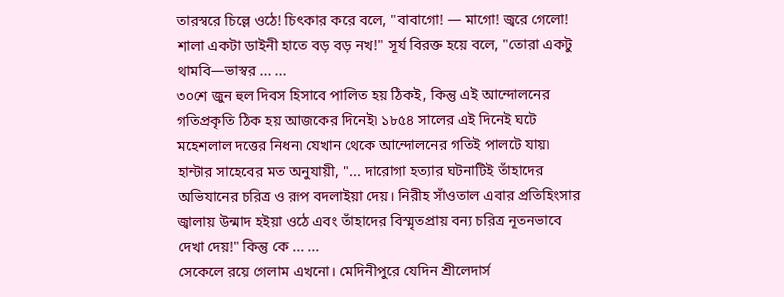তারস্বরে চিল্লে ওঠে! চিৎকার করে বলে, "বাবাগো! — মাগো! জ্বরে গেলো! শালা একটা ডাইনী হাতে বড় বড় নখ!" সূর্য বিরক্ত হয়ে বলে, "তোরা একটু থামবি—ভাস্বর ... ...
৩০শে জুন হুল দিবস হিসাবে পালিত হয় ঠিকই, কিন্তু এই আন্দোলনের গতিপ্রকৃতি ঠিক হয় আজকের দিনেই৷ ১৮৫৪ সালের এই দিনেই ঘটে মহেশলাল দত্তের নিধন৷ যেখান থেকে আন্দোলনের গতিই পালটে যায়৷ হান্টার সাহেবের মত অনুযায়ী, "... দারোগা হত্যার ঘটনাটিই তাঁহাদের অভিযানের চরিত্র ও রূপ বদলাইয়া দেয়। নিরীহ সাঁওতাল এবার প্রতিহিংসার জ্বালায় উন্মাদ হইয়া ওঠে এবং তাঁহাদের বিস্মৃতপ্রায় বন্য চরিত্র নূতনভাবে দেখা দেয়!" কিন্তু কে ... ...
সেকেলে রয়ে গেলাম এখনো। মেদিনীপুরে যেদিন শ্রীলেদার্স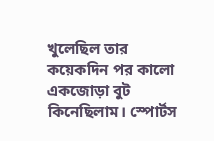খুলেছিল তার কয়েকদিন পর কালো একজোড়া বুট কিনেছিলাম। স্পোর্টস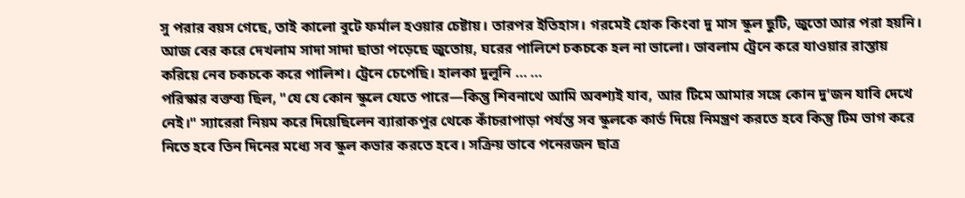সু পরার বয়স গেছে, তাই কালো বুটে ফর্মাল হওয়ার চেষ্টায়। তারপর ইতিহাস। গরমেই হোক কিংবা দু মাস স্কুল ছুটি, জুতো আর পরা হয়নি। আজ বের করে দেখলাম সাদা সাদা ছাতা পড়েছে জুতোয়, ঘরের পালিশে চকচকে হল না ভালো। ভাবলাম ট্রেনে করে যাওয়ার রাস্তায় করিয়ে নেব চকচকে করে পালিশ। ট্রেনে চেপেছি। হালকা দুলুনি ... ...
পরিস্কার বক্তব্য ছিল, "যে যে কোন স্কুলে যেতে পারে—কিন্তু শিবনাথে আমি অবশ্যই যাব, আর টিমে আমার সঙ্গে কোন দু'জন যাবি দেখে নেই।" স্যারেরা নিয়ম করে দিয়েছিলেন ব্যারাকপুর থেকে কাঁচরাপাড়া পর্যন্ত সব স্কুলকে কার্ড দিয়ে নিমন্ত্রণ করতে হবে কিন্তু টিম ভাগ করে নিতে হবে তিন দিনের মধ্যে সব স্কুল কভার করতে হবে। সক্রিয় ভাবে পনেরজন ছাত্র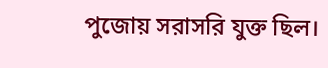পুজোয় সরাসরি যুক্ত ছিল।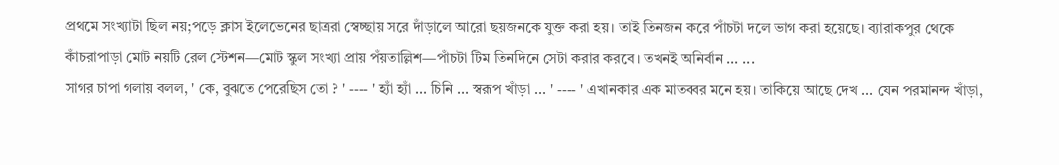প্রথমে সংখ্যাটা ছিল নয়;পড়ে ক্লাস ইলেভেনের ছাত্ররা স্বেচ্ছায় সরে দাঁড়ালে আরো ছয়জনকে যুক্ত করা হয়। তাই তিনজন করে পাঁচটা দলে ভাগ করা হয়েছে। ব্যারাকপুর থেকে কাঁচরাপাড়া মোট নয়টি রেল স্টেশন—মোট স্কুল সংখ্যা প্রায় পঁয়তাল্লিশ—পাঁচটা টিম তিনদিনে সেটা করার করবে। তখনই অনির্বান ... ...
সাগর চাপা গলায় বলল, ' কে, বুঝতে পেরেছিস তো ? ' ---- ' হ্যাঁ হ্যাঁ ... চিনি ... স্বরূপ খাঁড়া ... ' ---- ' এখানকার এক মাতব্বর মনে হয়। তাকিয়ে আছে দেখ ... যেন পরমানন্দ খাঁড়া,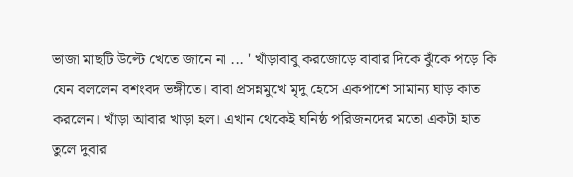ভাজা মাছটি উল্টে খেতে জানে না ... ' খাঁড়াবাবু করজোড়ে বাবার দিকে ঝুঁকে পড়ে কি যেন বললেন বশংবদ ভঙ্গীতে। বাবা প্রসন্নমুখে মৃদু হেসে একপাশে সামান্য ঘাড় কাত করলেন। খাঁড়া আবার খাড়া হল। এখান থেকেই ঘনিষ্ঠ পরিজনদের মতো একটা হাত তুলে দুবার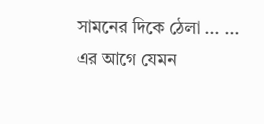সামনের দিকে ঠেলা ... ...
এর আগে যেমন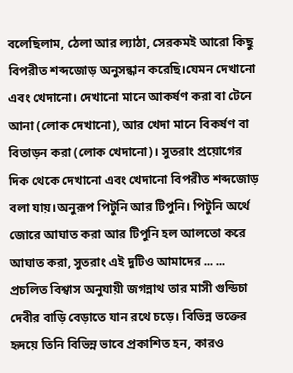বলেছিলাম, ঠেলা আর ল্যাঠা, সেরকমই আরো কিছু বিপরীত শব্দজোড় অনুসন্ধান করেছি।যেমন দেখানো এবং খেদানো। দেখানো মানে আকর্ষণ করা বা টেনে আনা (লোক দেখানো), আর খেদা মানে বিকর্ষণ বা বিতাড়ন করা (লোক খেদানো)। সুতরাং প্রয়োগের দিক থেকে দেখানো এবং খেদানো বিপরীত শব্দজোড় বলা যায়।অনুরূপ পিটুনি আর টিপুনি। পিটুনি অর্থে জোরে আঘাত করা আর টিপুনি হল আলতো করে আঘাত করা, সুতরাং এই দুটিও আমাদের ... ...
প্রচলিত বিশ্বাস অনুযায়ী জগন্নাথ তার মাসী গুন্ডিচা দেবীর বাড়ি বেড়াতে যান রথে চড়ে। বিভিন্ন ভক্তের হৃদয়ে তিনি বিভিন্ন ভাবে প্রকাশিত হন, কারও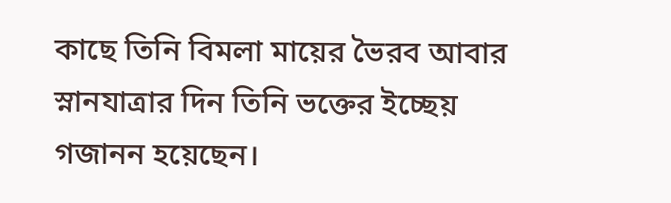কাছে তিনি বিমলা মায়ের ভৈরব আবার স্নানযাত্রার দিন তিনি ভক্তের ইচ্ছেয় গজানন হয়েছেন।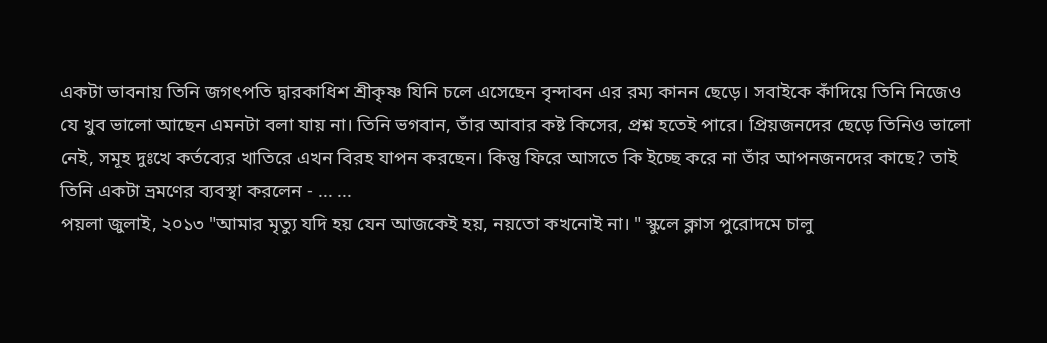একটা ভাবনায় তিনি জগৎপতি দ্বারকাধিশ শ্রীকৃষ্ণ যিনি চলে এসেছেন বৃন্দাবন এর রম্য কানন ছেড়ে। সবাইকে কাঁদিয়ে তিনি নিজেও যে খুব ভালো আছেন এমনটা বলা যায় না। তিনি ভগবান, তাঁর আবার কষ্ট কিসের, প্রশ্ন হতেই পারে। প্রিয়জনদের ছেড়ে তিনিও ভালো নেই, সমূহ দুঃখে কর্তব্যের খাতিরে এখন বিরহ যাপন করছেন। কিন্তু ফিরে আসতে কি ইচ্ছে করে না তাঁর আপনজনদের কাছে? তাই তিনি একটা ভ্রমণের ব্যবস্থা করলেন - ... ...
পয়লা জুলাই, ২০১৩ "আমার মৃত্যু যদি হয় যেন আজকেই হয়, নয়তো কখনোই না। " স্কুলে ক্লাস পুরোদমে চালু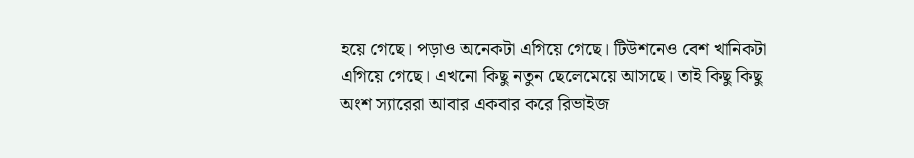হয়ে গেছে। পড়াও অনেকটা এগিয়ে গেছে। টিউশনেও বেশ খানিকটা এগিয়ে গেছে। এখনো কিছু নতুন ছেলেমেয়ে আসছে। তাই কিছু কিছু অংশ স্যারেরা আবার একবার করে রিভাইজ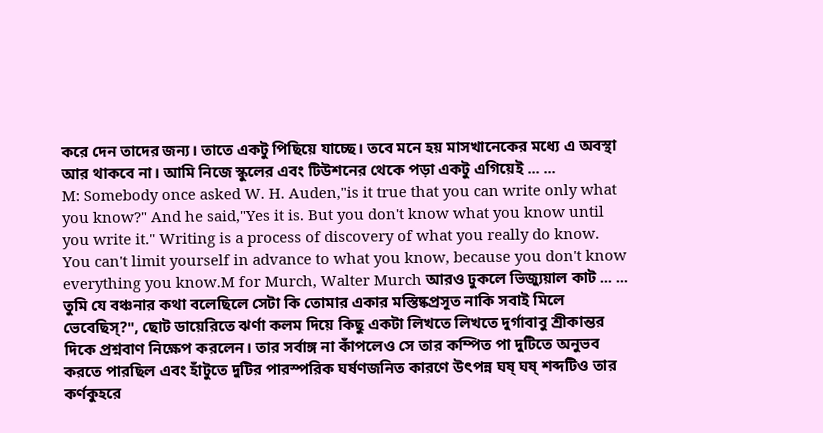করে দেন তাদের জন্য। তাতে একটু পিছিয়ে যাচ্ছে। তবে মনে হয় মাসখানেকের মধ্যে এ অবস্থা আর থাকবে না। আমি নিজে স্কুলের এবং টিউশনের থেকে পড়া একটু এগিয়েই ... ...
M: Somebody once asked W. H. Auden,"is it true that you can write only what you know?" And he said,"Yes it is. But you don't know what you know until you write it." Writing is a process of discovery of what you really do know. You can't limit yourself in advance to what you know, because you don't know everything you know.M for Murch, Walter Murch আরও ঢুকলে ভিজ্যুয়াল কাট ... ...
তুমি যে বঞ্চনার কথা বলেছিলে সেটা কি তোমার একার মস্তিষ্কপ্রসূত নাকি সবাই মিলে ভেবেছিস্?", ছোট ডায়েরিতে ঝর্ণা কলম দিয়ে কিছু একটা লিখতে লিখতে দুর্গাবাবু শ্রীকান্তর দিকে প্রশ্নবাণ নিক্ষেপ করলেন। তার সর্বাঙ্গ না কাঁপলেও সে তার কম্পিত পা দুটিতে অনুভব করতে পারছিল এবং হাঁটুতে দুটির পারস্পরিক ঘর্ষণজনিত কারণে উৎপন্ন ঘষ্ ঘষ্ শব্দটিও তার কর্ণকুহরে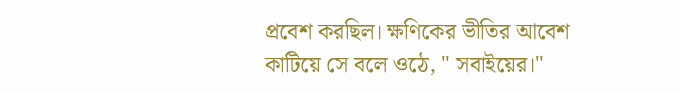প্রবেশ করছিল। ক্ষণিকের ভীতির আবেশ কাটিয়ে সে বলে ওঠে, " সবাইয়ের।"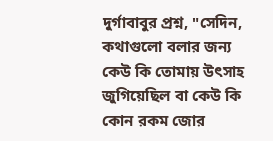দুর্গাবাবুর প্রশ্ন, "সেদিন, কথাগুলো বলার জন্য কেউ কি তোমায় উৎসাহ জুগিয়েছিল বা কেউ কি কোন রকম জোর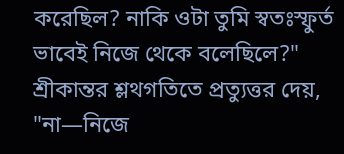করেছিল? নাকি ওটা তুমি স্বতঃস্ফুর্ত ভাবেই নিজে থেকে বলেছিলে?" শ্রীকান্তর শ্লথগতিতে প্রত্যুত্তর দেয়, "না—নিজে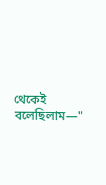থেকেই বলেছিলাম—"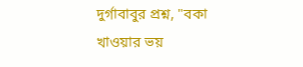দুর্গাবাবুর প্রশ্ন, "বকা খাওয়ার ভয়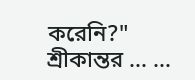করেনি?" শ্রীকান্তর ... ...